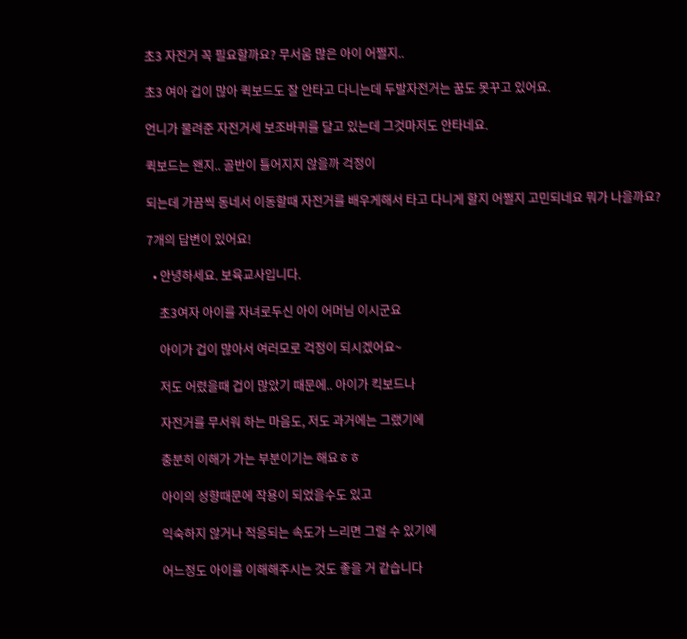초3 자전거 꼭 필요할까요? 무서움 많은 아이 어쩔지..

초3 여아 겁이 많아 퀵보드도 잘 안타고 다니는데 두발자전거는 꿈도 못꾸고 있어요.

언니가 물려준 자전거세 보조바퀴를 달고 있는데 그것마저도 안타네요.

퀵보드는 왠지.. 골반이 틀어지지 않을까 걱정이

되는데 가끔씩 동네서 이동할때 자전거를 배우게해서 타고 다니게 할지 어쩔지 고민되네요 뭐가 나을까요?

7개의 답변이 있어요!

  • 안녕하세요. 보육교사입니다.

    초3여자 아이를 자녀로두신 아이 어머님 이시군요

    아이가 겁이 많아서 여러모로 걱정이 되시겠어요~

    저도 어렸을때 겁이 많았기 때문에.. 아이가 킥보드나

    자전거를 무서워 하는 마음도, 저도 과거에는 그랬기에

    충분히 이해가 가는 부분이기는 해요ㅎㅎ

    아이의 성향때문에 작용이 되었을수도 있고

    익숙하지 않거나 적응되는 속도가 느리면 그럴 수 있기에

    어느정도 아이를 이해해주시는 것도 좋을 거 같습니다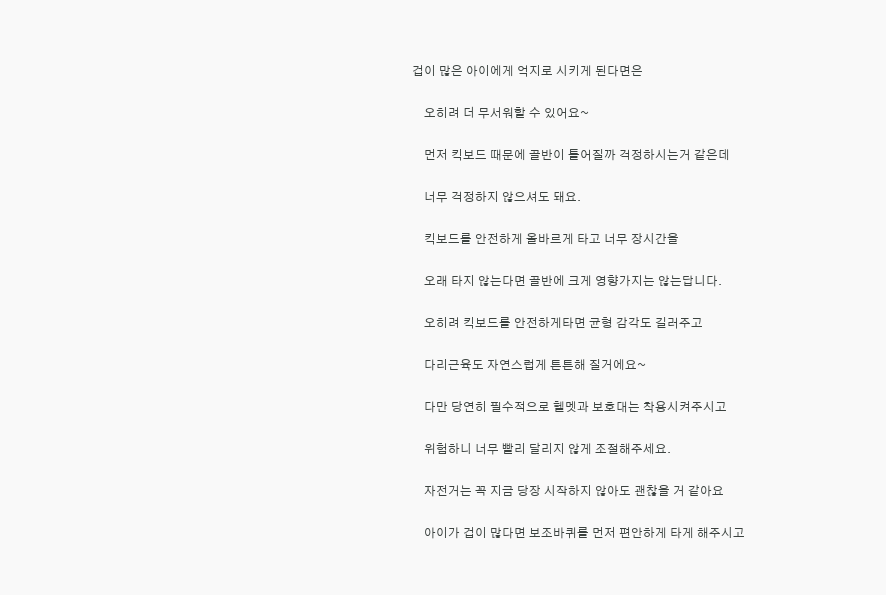겁이 많은 아이에게 억지로 시키게 된다면은

    오히려 더 무서워할 수 있어요~

    먼저 킥보드 때문에 골반이 틀어질까 걱정하시는거 같은데

    너무 걱정하지 않으셔도 돼요.

    킥보드를 안전하게 올바르게 타고 너무 장시간을

    오래 타지 않는다면 골반에 크게 영향가지는 않는답니다.

    오히려 킥보드를 안전하게타면 균형 감각도 길러주고

    다리근육도 자연스럽게 튼튼해 질거에요~

    다만 당연히 필수적으로 헬멧과 보호대는 착용시켜주시고

    위험하니 너무 빨리 달리지 않게 조절해주세요.

    자전거는 꼭 지금 당장 시작하지 않아도 괜찮을 거 같아요

    아이가 겁이 많다면 보조바퀴를 먼저 편안하게 타게 해주시고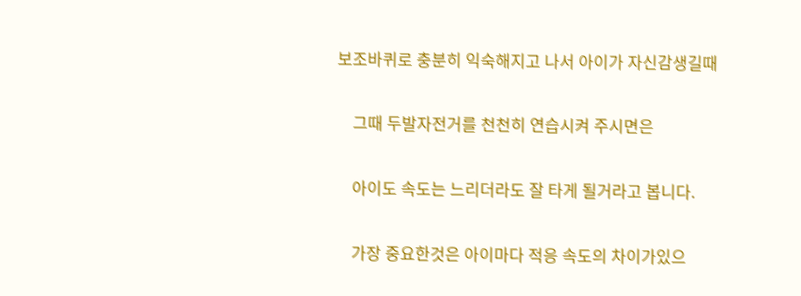보조바퀴로 충분히 익숙해지고 나서 아이가 자신감생길때

    그때 두발자전거를 천천히 연습시켜 주시면은

    아이도 속도는 느리더라도 잘 타게 될거라고 봅니다.

    가장 중요한것은 아이마다 적응 속도의 차이가있으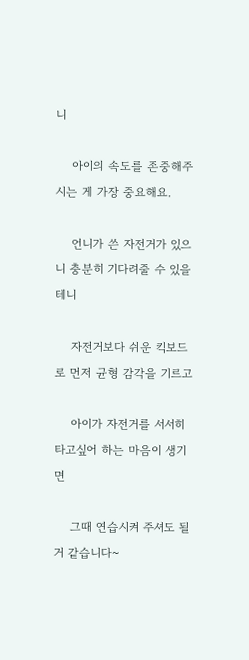니

    아이의 속도를 존중해주시는 게 가장 중요해요.

    언니가 쓴 자전거가 있으니 충분히 기다려줄 수 있을테니

    자전거보다 쉬운 킥보드로 먼저 균형 감각을 기르고

    아이가 자전거를 서서히 타고싶어 하는 마음이 생기면

    그때 연습시켜 주셔도 될 거 같습니다~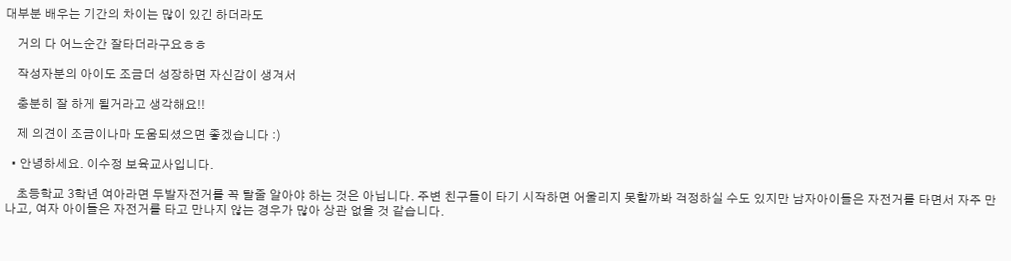대부분 배우는 기간의 차이는 많이 있긴 하더라도

    거의 다 어느순간 잘타더라구요ㅎㅎ

    작성자분의 아이도 조금더 성장하면 자신감이 생겨서

    충분히 잘 하게 될거라고 생각해요!!

    제 의견이 조금이나마 도움되셨으면 좋겠습니다 :)

  • 안녕하세요. 이수정 보육교사입니다.

    초등학교 3학년 여아라면 두발자전거를 꼭 탈줄 알아야 하는 것은 아닙니다. 주변 친구들이 타기 시작하면 어울리지 못할까봐 걱정하실 수도 있지만 남자아이들은 자전거를 타면서 자주 만나고, 여자 아이들은 자전거를 타고 만나지 않는 경우가 많아 상관 없을 것 같습니다.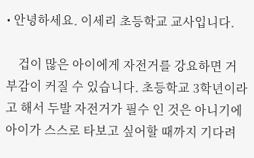• 안녕하세요. 이세리 초등학교 교사입니다.

    겁이 많은 아이에게 자전거를 강요하면 거부감이 커질 수 있습니다. 초등학교 3학년이라고 해서 두발 자전거가 필수 인 것은 아니기에 아이가 스스로 타보고 싶어할 때까지 기다려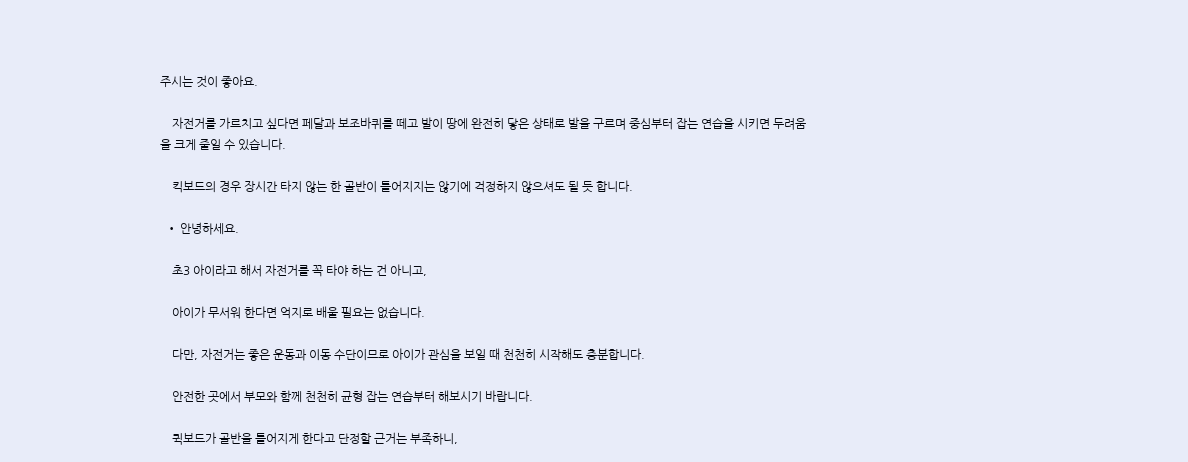주시는 것이 좋아요.

    자전거를 가르치고 싶다면 페달과 보조바퀴를 떼고 발이 땅에 완전히 닿은 상태로 발을 구르며 중심부터 잡는 연습을 시키면 두려움을 크게 줄일 수 있습니다.

    킥보드의 경우 장시간 타지 않는 한 골반이 틀어지지는 않기에 걱정하지 않으셔도 될 듯 합니다.

  • 안녕하세요.

    초3 아이라고 해서 자전거를 꼭 타야 하는 건 아니고,

    아이가 무서워 한다면 억지로 배울 필요는 없습니다.

    다만, 자전거는 좋은 운동과 이동 수단이므로 아이가 관심을 보일 때 천천히 시작해도 충분합니다.

    안전한 곳에서 부모와 함께 천천히 균형 잡는 연습부터 해보시기 바랍니다.

    퀵보드가 골반을 틀어지게 한다고 단정할 근거는 부족하니,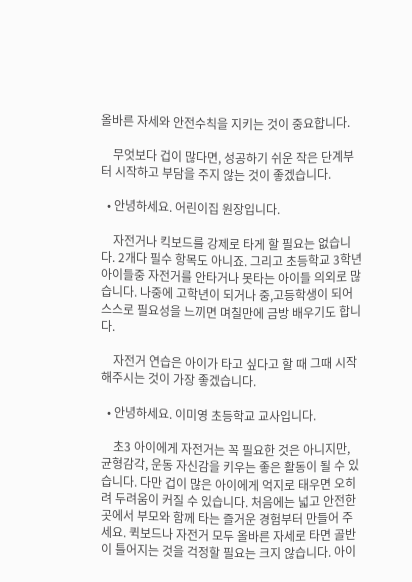올바른 자세와 안전수칙을 지키는 것이 중요합니다.

    무엇보다 겁이 많다면, 성공하기 쉬운 작은 단계부터 시작하고 부담을 주지 않는 것이 좋겠습니다.

  • 안녕하세요. 어린이집 원장입니다.

    자전거나 킥보드를 강제로 타게 할 필요는 없습니다. 2개다 필수 항목도 아니죠. 그리고 초등학교 3학년 아이들중 자전거를 안타거나 못타는 아이들 의외로 많습니다. 나중에 고학년이 되거나 중,고등학생이 되어 스스로 필요성을 느끼면 며칠만에 금방 배우기도 합니다.

    자전거 연습은 아이가 타고 싶다고 할 때 그때 시작 해주시는 것이 가장 좋겠습니다.

  • 안녕하세요. 이미영 초등학교 교사입니다.

    초3 아이에게 자전거는 꼭 필요한 것은 아니지만, 균형감각, 운동 자신감을 키우는 좋은 활동이 될 수 있습니다. 다만 겁이 많은 아이에게 억지로 태우면 오히려 두려움이 커질 수 있습니다. 처음에는 넓고 안전한 곳에서 부모와 함께 타는 즐거운 경험부터 만들어 주세요. 퀵보드나 자전거 모두 올바른 자세로 타면 골반이 틀어지는 것을 걱정할 필요는 크지 않습니다. 아이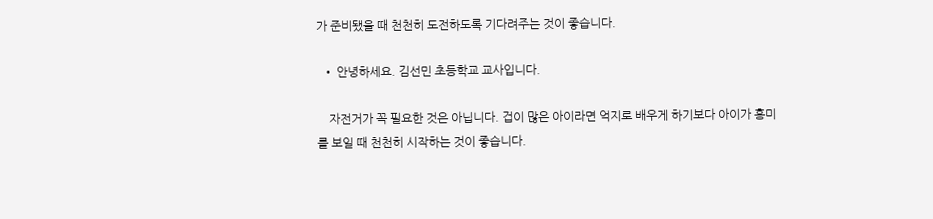가 준비됐을 때 천천히 도전하도록 기다려주는 것이 좋습니다.

  • 안녕하세요. 김선민 초등학교 교사입니다.

    자전거가 꼭 필요한 것은 아닙니다. 겁이 많은 아이라면 억지로 배우게 하기보다 아이가 흥미를 보일 때 천천히 시작하는 것이 좋습니다.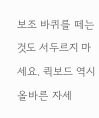보조 바퀴를 떼는 것도 서두르지 마세요. 퀵보드 역시 올바른 자세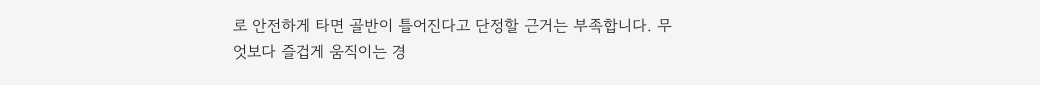로 안전하게 타면 골반이 틀어진다고 단정할 근거는 부족합니다. 무엇보다 즐겁게 움직이는 경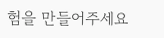험을 만들어주세요